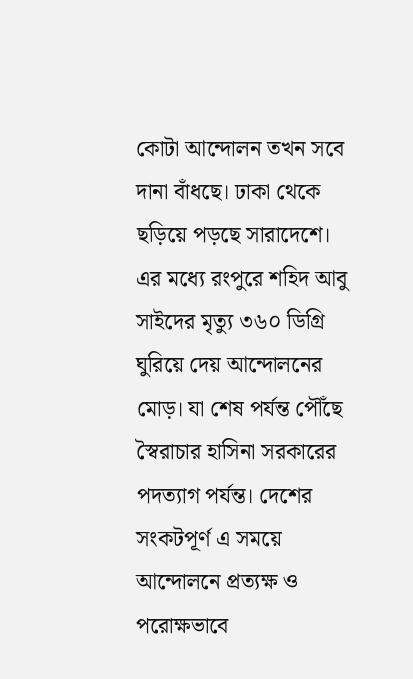কোটা আন্দোলন তখন সবে দানা বাঁধছে। ঢাকা থেকে ছড়িয়ে পড়ছে সারাদেশে। এর মধ্যে রংপুরে শহিদ আবু সাইদের মৃত্যু ৩৬০ ডিগ্রি ঘুরিয়ে দেয় আন্দোলনের মোড়। যা শেষ পর্যন্ত পৌঁছে স্বৈরাচার হাসিনা সরকারের পদত্যাগ পর্যন্ত। দেশের সংকটপূর্ণ এ সময়ে আন্দোলনে প্রত্যক্ষ ও পরোক্ষভাবে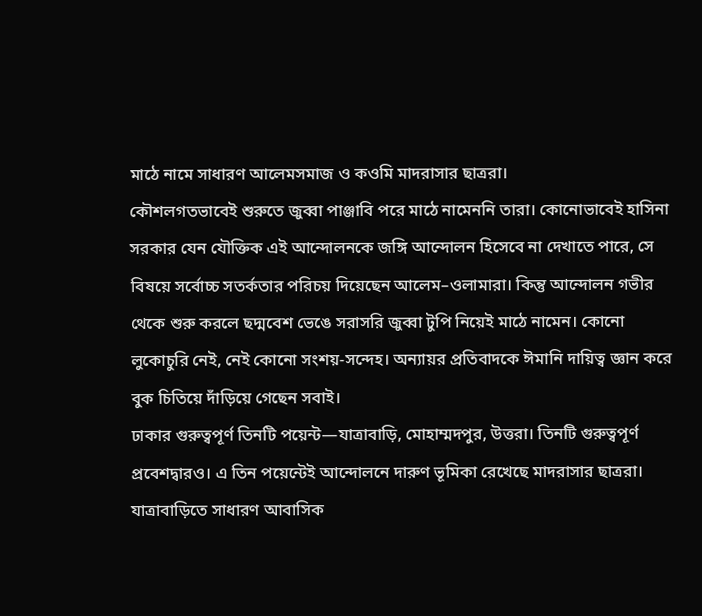মাঠে নামে সাধারণ আলেমসমাজ ও কওমি মাদরাসার ছাত্ররা।
কৌশলগতভাবেই শুরুতে জুব্বা পাঞ্জাবি পরে মাঠে নামেননি তারা। কোনোভাবেই হাসিনা সরকার যেন যৌক্তিক এই আন্দোলনকে জঙ্গি আন্দোলন হিসেবে না দেখাতে পারে, সে বিষয়ে সর্বোচ্চ সতর্কতার পরিচয় দিয়েছেন আলেম–ওলামারা। কিন্তু আন্দোলন গভীর থেকে শুরু করলে ছদ্মবেশ ভেঙে সরাসরি জুব্বা টুপি নিয়েই মাঠে নামেন। কোনো লুকোচুরি নেই, নেই কোনো সংশয়-সন্দেহ। অন্যায়র প্রতিবাদকে ঈমানি দায়িত্ব জ্ঞান করে বুক চিতিয়ে দাঁড়িয়ে গেছেন সবাই।
ঢাকার গুরুত্বপূর্ণ তিনটি পয়েন্ট—যাত্রাবাড়ি, মোহাম্মদপুর, উত্তরা। তিনটি গুরুত্বপূর্ণ প্রবেশদ্বারও। এ তিন পয়েন্টেই আন্দোলনে দারুণ ভূমিকা রেখেছে মাদরাসার ছাত্ররা। যাত্রাবাড়িতে সাধারণ আবাসিক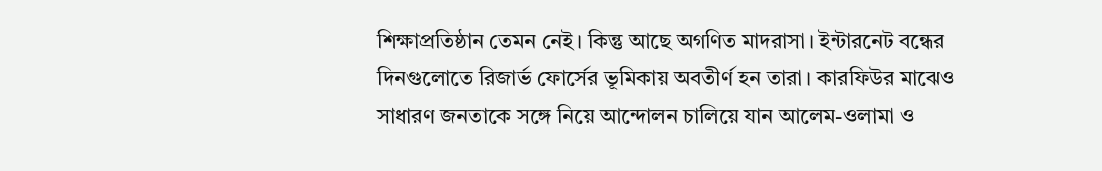শিক্ষাপ্রতিষ্ঠান তেমন নেই। কিন্তু আছে অগণিত মাদরাসা। ইন্টারনেট বন্ধের দিনগুলোতে রিজার্ভ ফোর্সের ভূমিকায় অবতীর্ণ হন তারা। কারফিউর মাঝেও সাধারণ জনতাকে সঙ্গে নিয়ে আন্দোলন চালিয়ে যান আলেম-ওলামা ও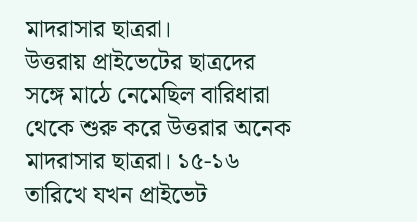মাদরাসার ছাত্ররা।
উত্তরায় প্রাইভেটের ছাত্রদের সঙ্গে মাঠে নেমেছিল বারিধারা থেকে শুরু করে উত্তরার অনেক মাদরাসার ছাত্ররা। ১৫-১৬ তারিখে যখন প্রাইভেট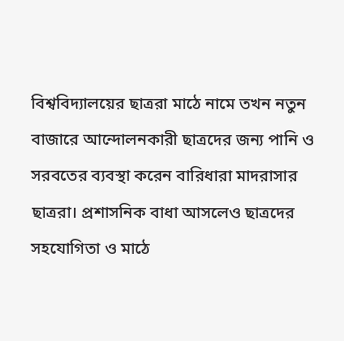বিশ্ববিদ্যালয়ের ছাত্ররা মাঠে নামে তখন নতুন বাজারে আন্দোলনকারী ছাত্রদের জন্য পানি ও সরবতের ব্যবস্থা করেন বারিধারা মাদরাসার ছাত্ররা। প্রশাসনিক বাধা আসলেও ছাত্রদের সহযোগিতা ও মাঠে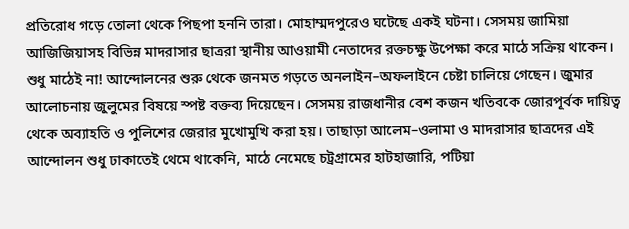প্রতিরোধ গড়ে তোলা থেকে পিছপা হননি তারা। মোহাম্মদপুরেও ঘটেছে একই ঘটনা। সেসময় জামিয়া আজিজিয়াসহ বিভিন্ন মাদরাসার ছাত্ররা স্থানীয় আওয়ামী নেতাদের রক্তচক্ষু উপেক্ষা করে মাঠে সক্রিয় থাকেন।
শুধু মাঠেই না! আন্দোলনের শুরু থেকে জনমত গড়তে অনলাইন–অফলাইনে চেষ্টা চালিয়ে গেছেন। জুমার আলোচনায় জুলুমের বিষয়ে স্পষ্ট বক্তব্য দিয়েছেন। সেসময় রাজধানীর বেশ কজন খতিবকে জোরপূর্বক দায়িত্ব থেকে অব্যাহতি ও পুলিশের জেরার মুখোমুখি করা হয়। তাছাড়া আলেম–ওলামা ও মাদরাসার ছাত্রদের এই আন্দোলন শুধু ঢাকাতেই থেমে থাকেনি, মাঠে নেমেছে চট্রগ্রামের হাটহাজারি, পটিয়া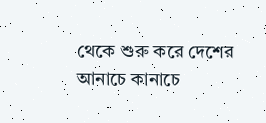থেকে শুরু করে দেশের আনাচে কানাচে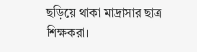ছড়িয়ে থাকা মাদ্রাসার ছাত্র শিক্ষকরা।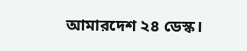আমারদেশ ২৪ ডেস্ক।